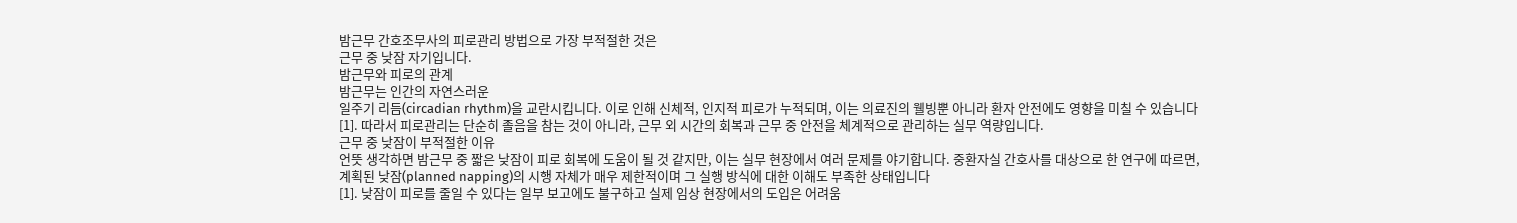밤근무 간호조무사의 피로관리 방법으로 가장 부적절한 것은
근무 중 낮잠 자기입니다.
밤근무와 피로의 관계
밤근무는 인간의 자연스러운
일주기 리듬(circadian rhythm)을 교란시킵니다. 이로 인해 신체적, 인지적 피로가 누적되며, 이는 의료진의 웰빙뿐 아니라 환자 안전에도 영향을 미칠 수 있습니다
[1]. 따라서 피로관리는 단순히 졸음을 참는 것이 아니라, 근무 외 시간의 회복과 근무 중 안전을 체계적으로 관리하는 실무 역량입니다.
근무 중 낮잠이 부적절한 이유
언뜻 생각하면 밤근무 중 짧은 낮잠이 피로 회복에 도움이 될 것 같지만, 이는 실무 현장에서 여러 문제를 야기합니다. 중환자실 간호사를 대상으로 한 연구에 따르면,
계획된 낮잠(planned napping)의 시행 자체가 매우 제한적이며 그 실행 방식에 대한 이해도 부족한 상태입니다
[1]. 낮잠이 피로를 줄일 수 있다는 일부 보고에도 불구하고 실제 임상 현장에서의 도입은 어려움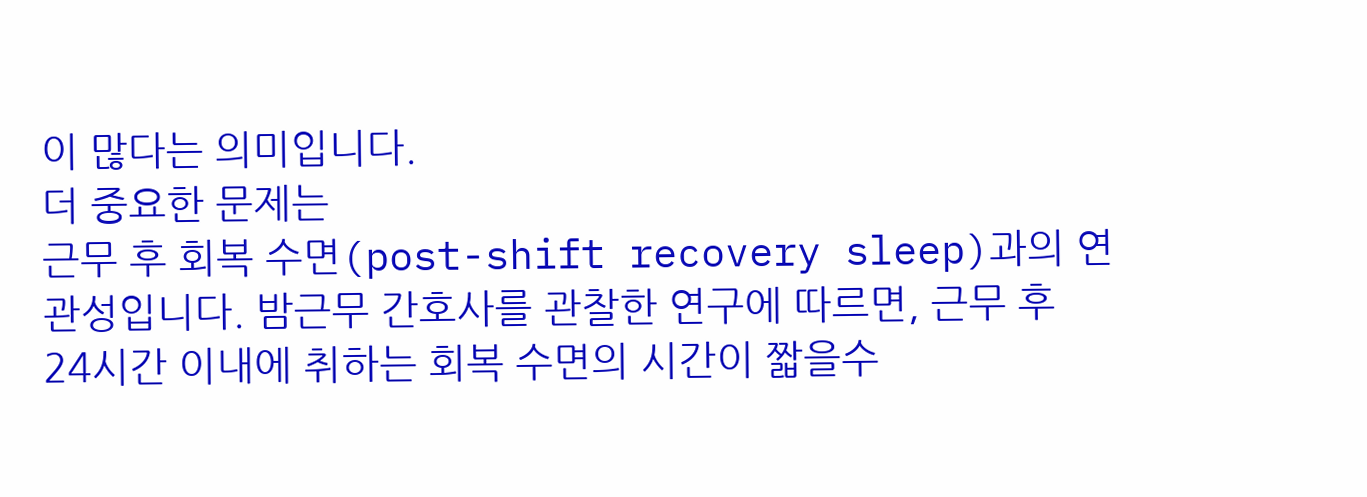이 많다는 의미입니다.
더 중요한 문제는
근무 후 회복 수면(post-shift recovery sleep)과의 연관성입니다. 밤근무 간호사를 관찰한 연구에 따르면, 근무 후
24시간 이내에 취하는 회복 수면의 시간이 짧을수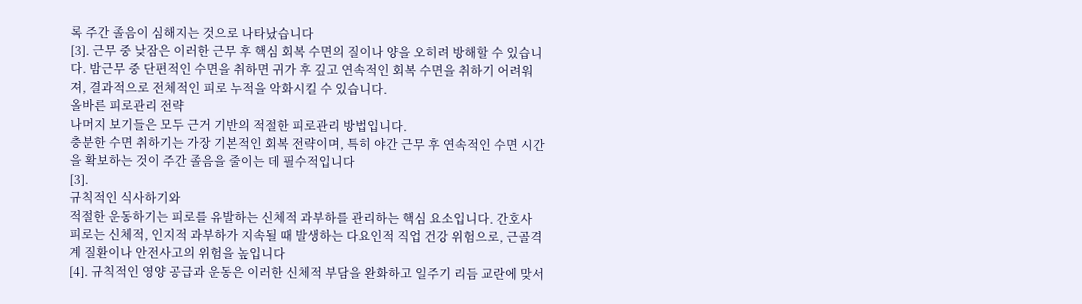록 주간 졸음이 심해지는 것으로 나타났습니다
[3]. 근무 중 낮잠은 이러한 근무 후 핵심 회복 수면의 질이나 양을 오히려 방해할 수 있습니다. 밤근무 중 단편적인 수면을 취하면 귀가 후 깊고 연속적인 회복 수면을 취하기 어려워져, 결과적으로 전체적인 피로 누적을 악화시킬 수 있습니다.
올바른 피로관리 전략
나머지 보기들은 모두 근거 기반의 적절한 피로관리 방법입니다.
충분한 수면 취하기는 가장 기본적인 회복 전략이며, 특히 야간 근무 후 연속적인 수면 시간을 확보하는 것이 주간 졸음을 줄이는 데 필수적입니다
[3].
규칙적인 식사하기와
적절한 운동하기는 피로를 유발하는 신체적 과부하를 관리하는 핵심 요소입니다. 간호사 피로는 신체적, 인지적 과부하가 지속될 때 발생하는 다요인적 직업 건강 위험으로, 근골격계 질환이나 안전사고의 위험을 높입니다
[4]. 규칙적인 영양 공급과 운동은 이러한 신체적 부담을 완화하고 일주기 리듬 교란에 맞서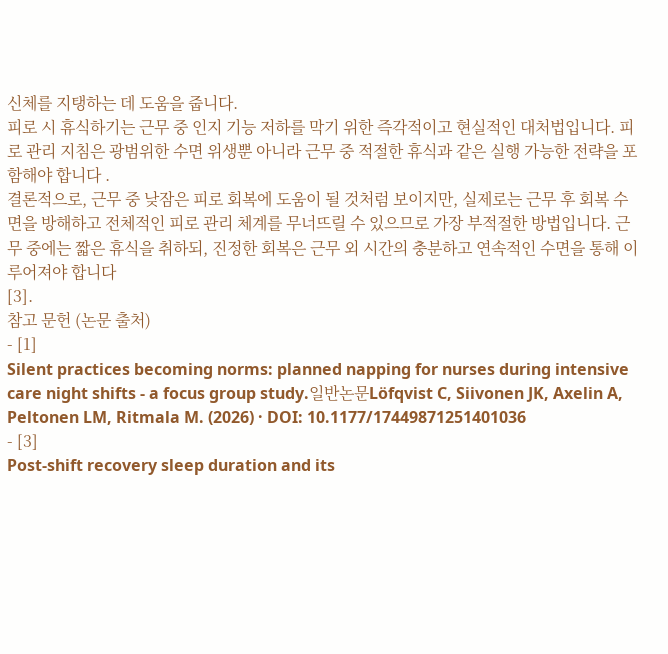신체를 지탱하는 데 도움을 줍니다.
피로 시 휴식하기는 근무 중 인지 기능 저하를 막기 위한 즉각적이고 현실적인 대처법입니다. 피로 관리 지침은 광범위한 수면 위생뿐 아니라 근무 중 적절한 휴식과 같은 실행 가능한 전략을 포함해야 합니다 .
결론적으로, 근무 중 낮잠은 피로 회복에 도움이 될 것처럼 보이지만, 실제로는 근무 후 회복 수면을 방해하고 전체적인 피로 관리 체계를 무너뜨릴 수 있으므로 가장 부적절한 방법입니다. 근무 중에는 짧은 휴식을 취하되, 진정한 회복은 근무 외 시간의 충분하고 연속적인 수면을 통해 이루어져야 합니다
[3].
참고 문헌 (논문 출처)
- [1]
Silent practices becoming norms: planned napping for nurses during intensive care night shifts - a focus group study.일반논문Löfqvist C, Siivonen JK, Axelin A, Peltonen LM, Ritmala M. (2026) · DOI: 10.1177/17449871251401036
- [3]
Post-shift recovery sleep duration and its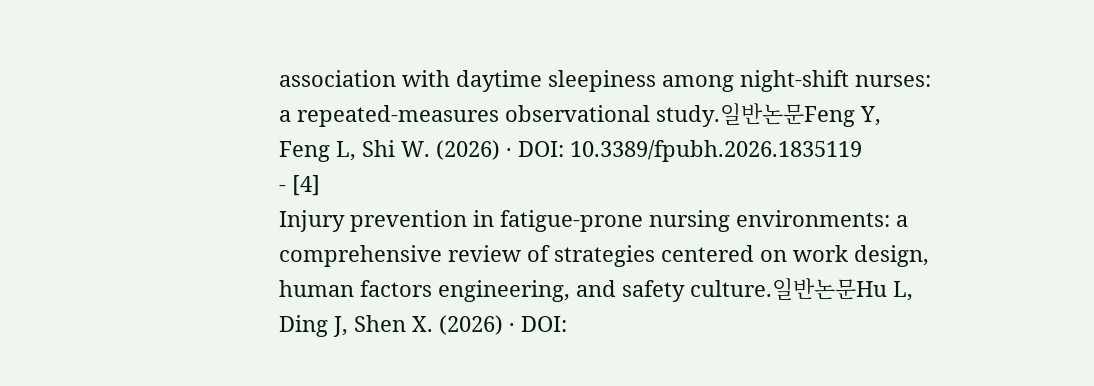association with daytime sleepiness among night-shift nurses: a repeated-measures observational study.일반논문Feng Y, Feng L, Shi W. (2026) · DOI: 10.3389/fpubh.2026.1835119
- [4]
Injury prevention in fatigue-prone nursing environments: a comprehensive review of strategies centered on work design, human factors engineering, and safety culture.일반논문Hu L, Ding J, Shen X. (2026) · DOI: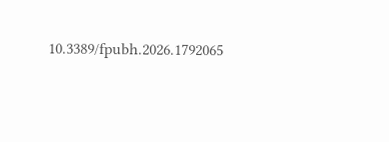10.3389/fpubh.2026.1792065